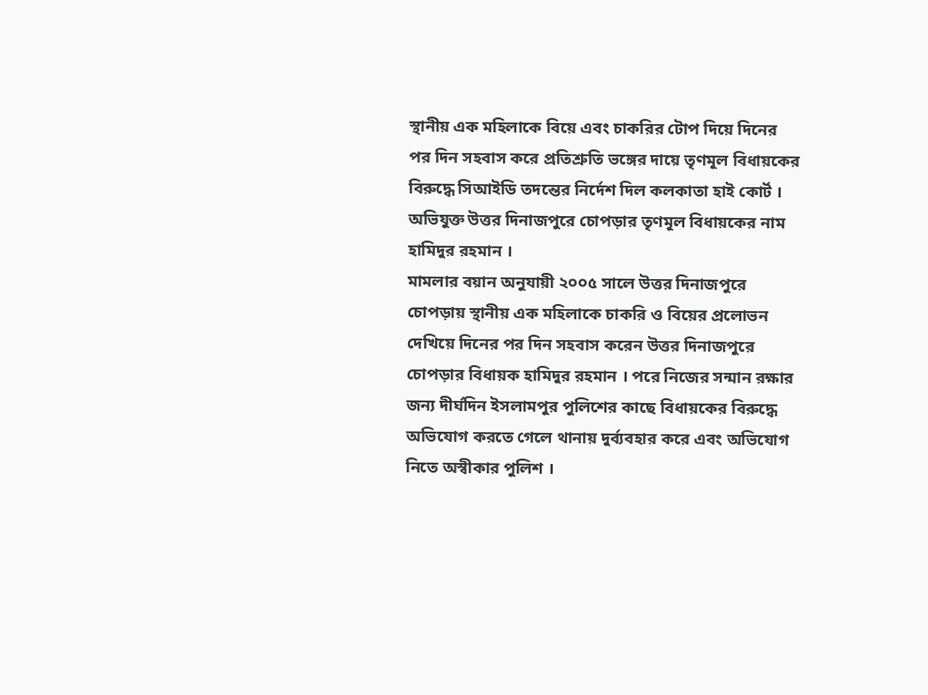স্থানীয় এক মহিলাকে বিয়ে এবং চাকরির টোপ দিয়ে দিনের পর দিন সহবাস করে প্রতিশ্রুতি ভঙ্গের দায়ে তৃণমূল বিধায়কের বিরুদ্ধে সিআইডি তদন্তের নির্দেশ দিল কলকাতা হাই কোর্ট । অভিযুক্ত উত্তর দিনাজপুরে চোপড়ার তৃণমূল বিধায়কের নাম হামিদুর রহমান ।
মামলার বয়ান অনুযায়ী ২০০৫ সালে উত্তর দিনাজপুরে চোপড়ায় স্থানীয় এক মহিলাকে চাকরি ও বিয়ের প্রলোভন দেখিয়ে দিনের পর দিন সহবাস করেন উত্তর দিনাজপুরে চোপড়ার বিধায়ক হামিদুর রহমান । পরে নিজের সন্মান রক্ষার জন্য দীর্ঘদিন ইসলামপুর পুলিশের কাছে বিধায়কের বিরুদ্ধে অভিযোগ করতে গেলে থানায় দুর্ব্যবহার করে এবং অভিযোগ নিতে অস্বীকার পুলিশ ।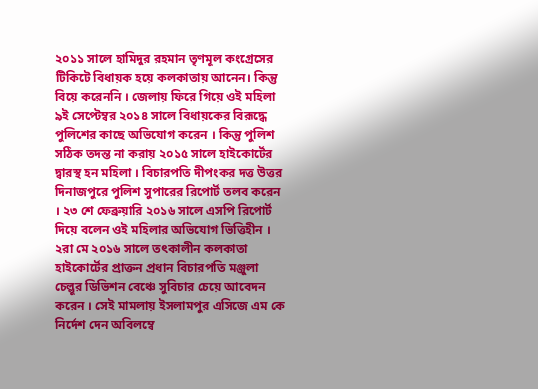২০১১ সালে হামিদুর রহমান তৃণমূল কংগ্রেসের টিকিটে বিধায়ক হয়ে কলকাতায় আনেন। কিন্তু বিয়ে করেননি । জেলায় ফিরে গিয়ে ওই মহিলা ৯ই সেপ্টেম্বর ২০১৪ সালে বিধায়কের বিরূদ্ধে পুলিশের কাছে অভিযোগ করেন । কিন্তু পুলিশ সঠিক তদন্ত না করায় ২০১৫ সালে হাইকোর্টের দ্বারস্থ হন মহিলা । বিচারপতি দীপংকর দত্ত উত্তর দিনাজপুরে পুলিশ সুপারের রিপোর্ট তলব করেন । ২৩ শে ফেব্রুয়ারি ২০১৬ সালে এসপি রিপোর্ট দিয়ে বলেন ওই মহিলার অভিযোগ ভিত্তিহীন । ২রা মে ২০১৬ সালে তৎকালীন কলকাতা হাইকোর্টের প্রাক্তন প্রধান বিচারপতি মঞ্জুলা চেল্লূর ডিভিশন বেঞ্চে সুবিচার চেয়ে আবেদন করেন । সেই মামলায় ইসলামপুর এসিজে এম কে নির্দেশ দেন অবিলম্বে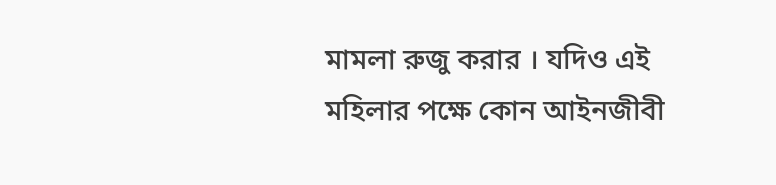মামলা রুজু করার । যদিও এই মহিলার পক্ষে কোন আইনজীবী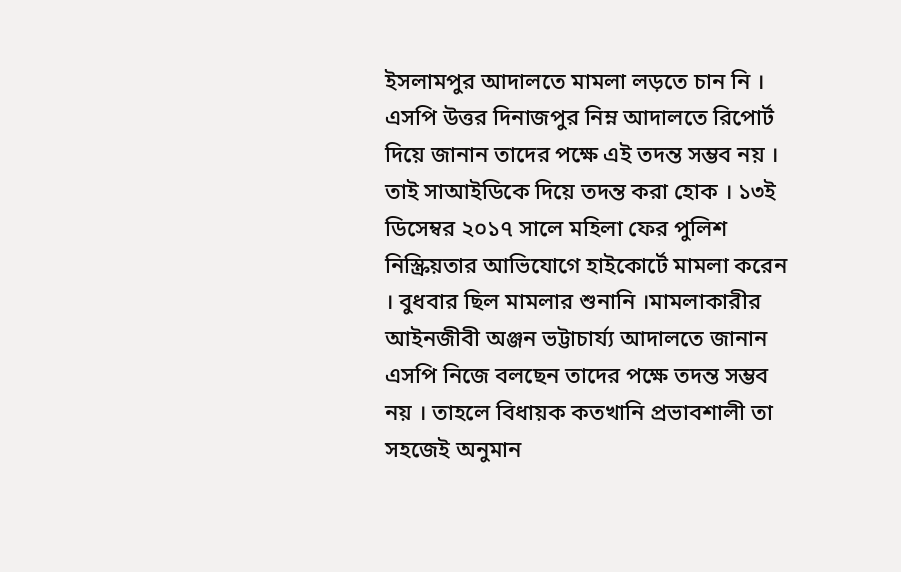ইসলামপুর আদালতে মামলা লড়তে চান নি । এসপি উত্তর দিনাজপুর নিম্ন আদালতে রিপোর্ট দিয়ে জানান তাদের পক্ষে এই তদন্ত সম্ভব নয় । তাই সাআইডিকে দিয়ে তদন্ত করা হোক । ১৩ই ডিসেম্বর ২০১৭ সালে মহিলা ফের পুলিশ নিস্ক্রিয়তার আভিযোগে হাইকোর্টে মামলা করেন । বুধবার ছিল মামলার শুনানি ।মামলাকারীর আইনজীবী অঞ্জন ভট্টাচার্য্য আদালতে জানান এসপি নিজে বলছেন তাদের পক্ষে তদন্ত সম্ভব নয় । তাহলে বিধায়ক কতখানি প্রভাবশালী তা সহজেই অনুমান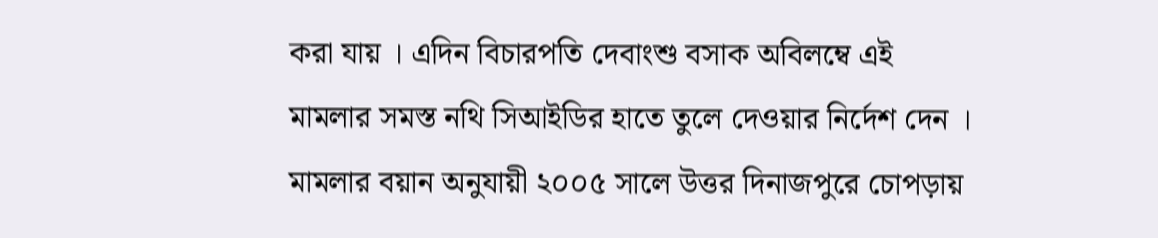করা যায় । এদিন বিচারপতি দেবাংশু বসাক অবিলম্বে এই মামলার সমস্ত নথি সিআইডির হাতে তুলে দেওয়ার নির্দেশ দেন ।
মামলার বয়ান অনুযায়ী ২০০৫ সালে উত্তর দিনাজপুরে চোপড়ায়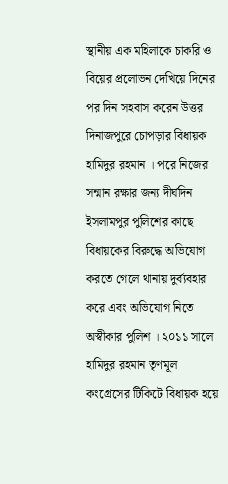স্থানীয় এক মহিলাকে চাকরি ও বিয়ের প্রলোভন দেখিয়ে দিনের পর দিন সহবাস করেন উত্তর দিনাজপুরে চোপড়ার বিধায়ক হামিদুর রহমান । পরে নিজের সন্মান রক্ষার জন্য দীর্ঘদিন ইসলামপুর পুলিশের কাছে বিধায়কের বিরুদ্ধে অভিযোগ করতে গেলে থানায় দুর্ব্যবহার করে এবং অভিযোগ নিতে অস্বীকার পুলিশ । ২০১১ সালে হামিদুর রহমান তৃণমূল কংগ্রেসের টিকিটে বিধায়ক হয়ে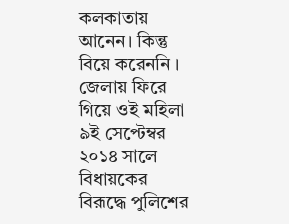কলকাতায় আনেন। কিন্তু বিয়ে করেননি । জেলায় ফিরে গিয়ে ওই মহিলা ৯ই সেপ্টেম্বর ২০১৪ সালে বিধায়কের বিরূদ্ধে পুলিশের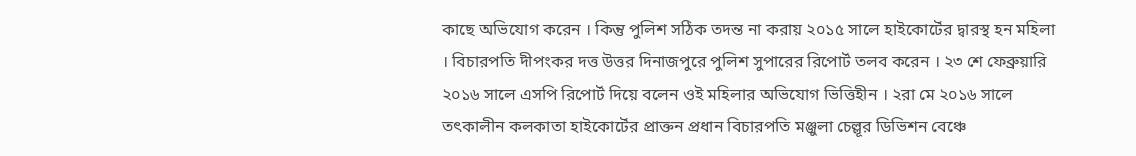কাছে অভিযোগ করেন । কিন্তু পুলিশ সঠিক তদন্ত না করায় ২০১৫ সালে হাইকোর্টের দ্বারস্থ হন মহিলা । বিচারপতি দীপংকর দত্ত উত্তর দিনাজপুরে পুলিশ সুপারের রিপোর্ট তলব করেন । ২৩ শে ফেব্রুয়ারি ২০১৬ সালে এসপি রিপোর্ট দিয়ে বলেন ওই মহিলার অভিযোগ ভিত্তিহীন । ২রা মে ২০১৬ সালে তৎকালীন কলকাতা হাইকোর্টের প্রাক্তন প্রধান বিচারপতি মঞ্জুলা চেল্লূর ডিভিশন বেঞ্চে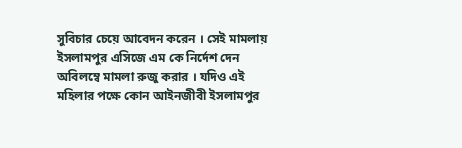সুবিচার চেয়ে আবেদন করেন । সেই মামলায় ইসলামপুর এসিজে এম কে নির্দেশ দেন অবিলম্বে মামলা রুজু করার । যদিও এই মহিলার পক্ষে কোন আইনজীবী ইসলামপুর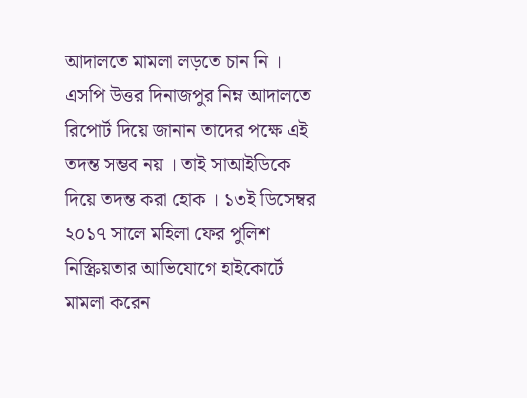আদালতে মামলা লড়তে চান নি । এসপি উত্তর দিনাজপুর নিম্ন আদালতে রিপোর্ট দিয়ে জানান তাদের পক্ষে এই তদন্ত সম্ভব নয় । তাই সাআইডিকে দিয়ে তদন্ত করা হোক । ১৩ই ডিসেম্বর ২০১৭ সালে মহিলা ফের পুলিশ নিস্ক্রিয়তার আভিযোগে হাইকোর্টে মামলা করেন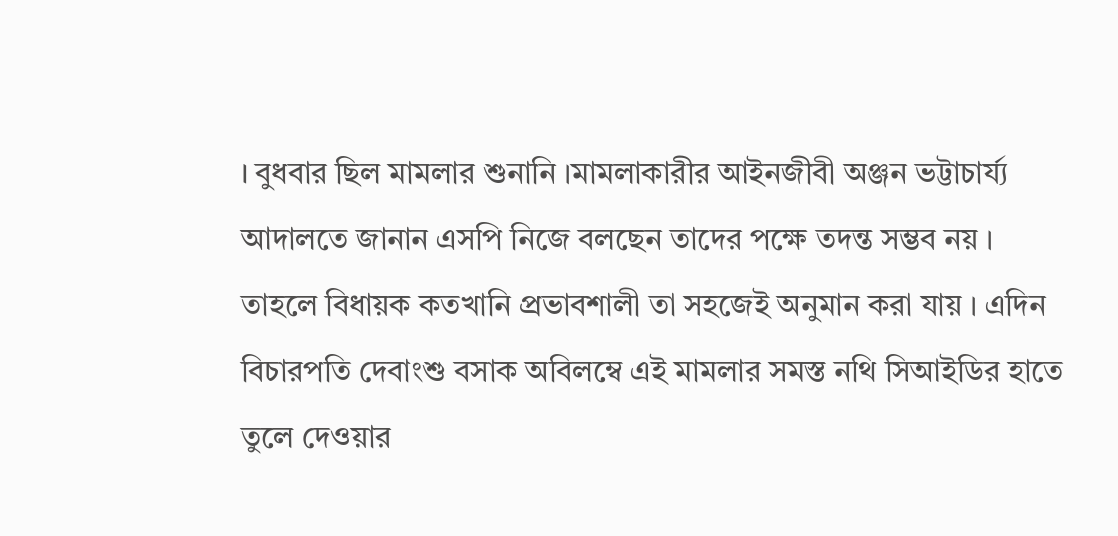। বুধবার ছিল মামলার শুনানি ।মামলাকারীর আইনজীবী অঞ্জন ভট্টাচার্য্য আদালতে জানান এসপি নিজে বলছেন তাদের পক্ষে তদন্ত সম্ভব নয় । তাহলে বিধায়ক কতখানি প্রভাবশালী তা সহজেই অনুমান করা যায় । এদিন বিচারপতি দেবাংশু বসাক অবিলম্বে এই মামলার সমস্ত নথি সিআইডির হাতে তুলে দেওয়ার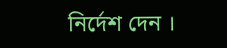নির্দেশ দেন ।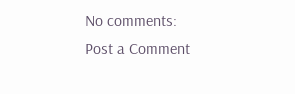No comments:
Post a Comment